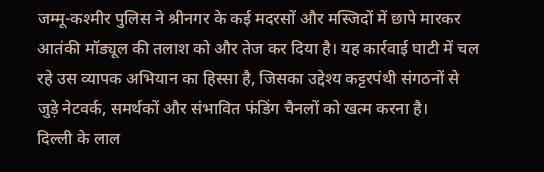जम्मू-कश्मीर पुलिस ने श्रीनगर के कई मदरसों और मस्जिदों में छापे मारकर आतंकी मॉड्यूल की तलाश को और तेज कर दिया है। यह कार्रवाई घाटी में चल रहे उस व्यापक अभियान का हिस्सा है, जिसका उद्देश्य कट्टरपंथी संगठनों से जुड़े नेटवर्क, समर्थकों और संभावित फंडिंग चैनलों को खत्म करना है।
दिल्ली के लाल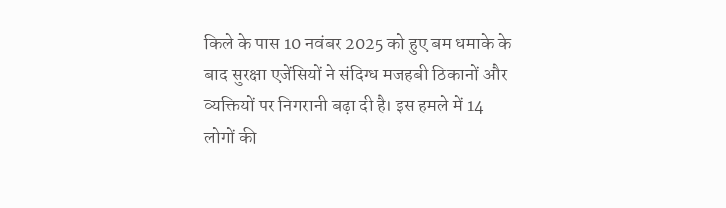किले के पास 10 नवंबर 2025 को हुए बम धमाके के बाद सुरक्षा एजेंसियों ने संदिग्ध मजहबी ठिकानों और व्यक्तियों पर निगरानी बढ़ा दी है। इस हमले में 14 लोगों की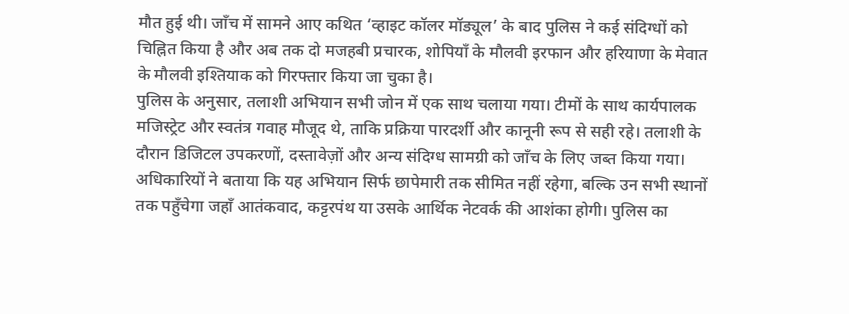मौत हुई थी। जाँच में सामने आए कथित ‘व्हाइट कॉलर मॉड्यूल’ के बाद पुलिस ने कई संदिग्धों को चिह्नित किया है और अब तक दो मजहबी प्रचारक, शोपियाँ के मौलवी इरफान और हरियाणा के मेवात के मौलवी इश्तियाक को गिरफ्तार किया जा चुका है।
पुलिस के अनुसार, तलाशी अभियान सभी जोन में एक साथ चलाया गया। टीमों के साथ कार्यपालक मजिस्ट्रेट और स्वतंत्र गवाह मौजूद थे, ताकि प्रक्रिया पारदर्शी और कानूनी रूप से सही रहे। तलाशी के दौरान डिजिटल उपकरणों, दस्तावेज़ों और अन्य संदिग्ध सामग्री को जाँच के लिए जब्त किया गया।
अधिकारियों ने बताया कि यह अभियान सिर्फ छापेमारी तक सीमित नहीं रहेगा, बल्कि उन सभी स्थानों तक पहुँचेगा जहाँ आतंकवाद, कट्टरपंथ या उसके आर्थिक नेटवर्क की आशंका होगी। पुलिस का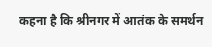कहना है कि श्रीनगर में आतंक के समर्थन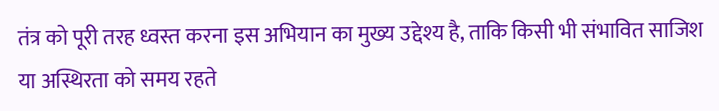तंत्र को पूरी तरह ध्वस्त करना इस अभियान का मुख्य उद्देश्य है, ताकि किसी भी संभावित साजिश या अस्थिरता को समय रहते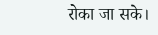रोका जा सके।